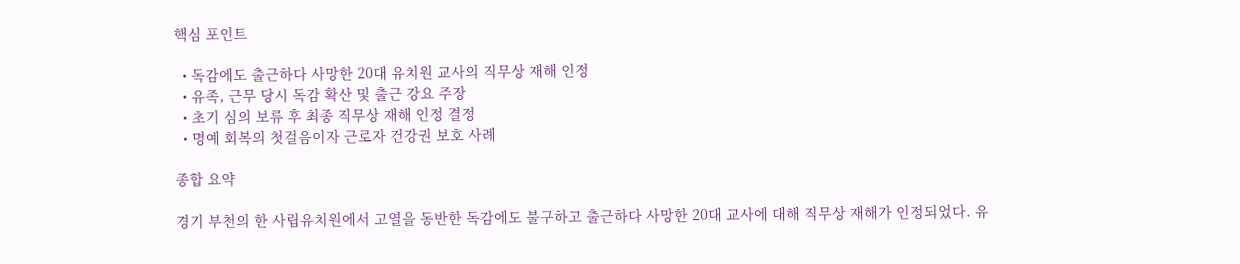핵심 포인트

  • 독감에도 출근하다 사망한 20대 유치원 교사의 직무상 재해 인정
  • 유족, 근무 당시 독감 확산 및 출근 강요 주장
  • 초기 심의 보류 후 최종 직무상 재해 인정 결정
  • 명예 회복의 첫걸음이자 근로자 건강권 보호 사례

종합 요약

경기 부천의 한 사립유치원에서 고열을 동반한 독감에도 불구하고 출근하다 사망한 20대 교사에 대해 직무상 재해가 인정되었다. 유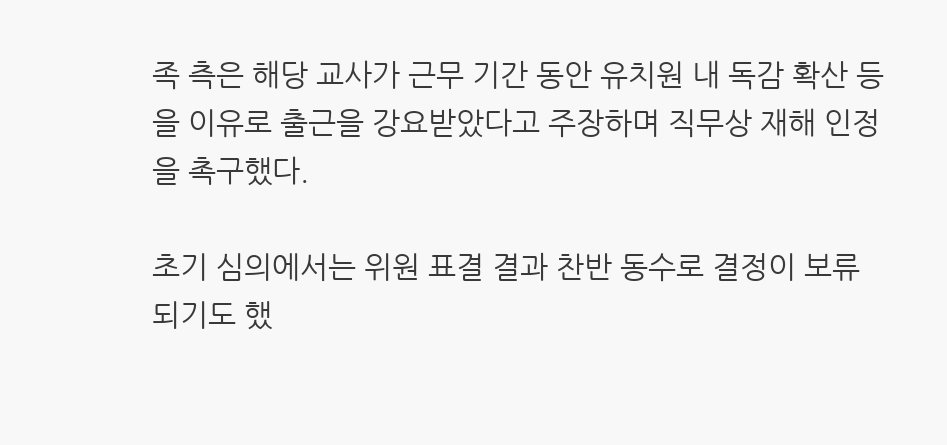족 측은 해당 교사가 근무 기간 동안 유치원 내 독감 확산 등을 이유로 출근을 강요받았다고 주장하며 직무상 재해 인정을 촉구했다.

초기 심의에서는 위원 표결 결과 찬반 동수로 결정이 보류되기도 했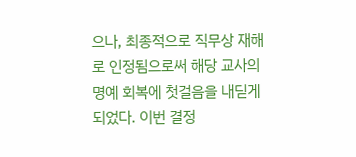으나, 최종적으로 직무상 재해로 인정됨으로써 해당 교사의 명예 회복에 첫걸음을 내딛게 되었다. 이번 결정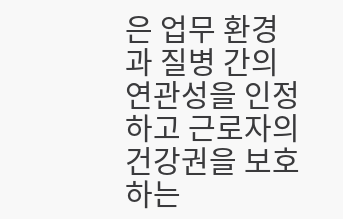은 업무 환경과 질병 간의 연관성을 인정하고 근로자의 건강권을 보호하는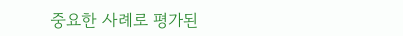중요한 사례로 평가된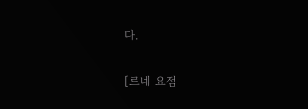다.

[르네 요점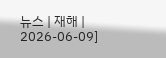뉴스 | 재해 | 2026-06-09]